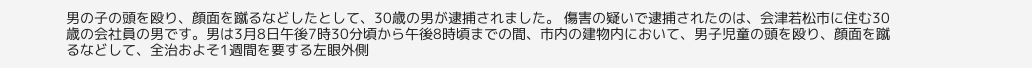男の子の頭を殴り、顔面を蹴るなどしたとして、30歳の男が逮捕されました。 傷害の疑いで逮捕されたのは、会津若松市に住む30歳の会社員の男です。男は3月8日午後7時30分頃から午後8時頃までの間、市内の建物内において、男子児童の頭を殴り、顔面を蹴るなどして、全治およそ1週間を要する左眼外側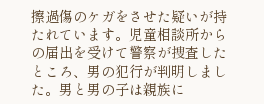擦過傷のケガをさせた疑いが持たれています。児童相談所からの届出を受けて警察が捜査したところ、男の犯行が判明しました。男と男の子は親族に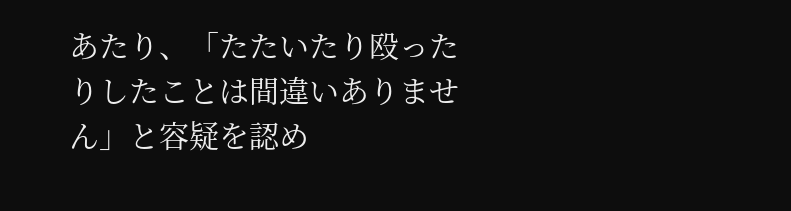あたり、「たたいたり殴ったりしたことは間違いありません」と容疑を認め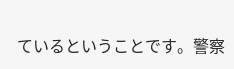ているということです。警察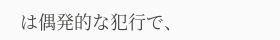は偶発的な犯行で、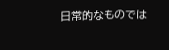日常的なものでは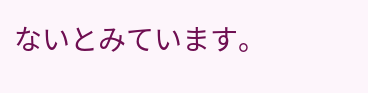ないとみています。